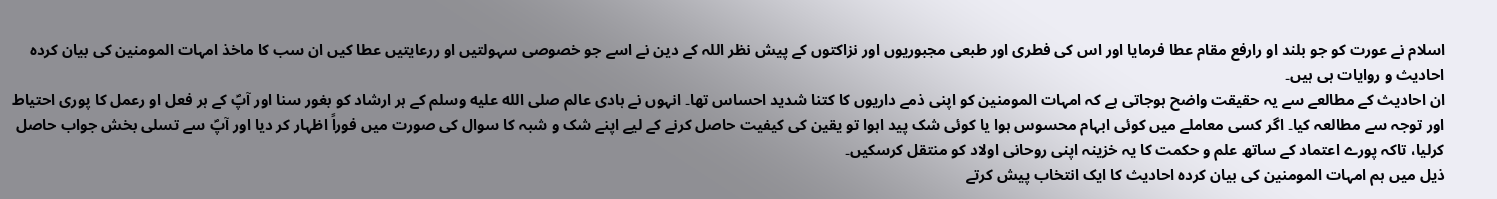اسلام نے عورت کو جو بلند او رارفع مقام عطا فرمایا اور اس کی فطری اور طبعی مجبوریوں اور نزاکتوں کے پیش نظر اللہ کے دین نے اسے جو خصوصی سہولتیں او ررعایتیں عطا کیں ان سب کا ماخذ امہات المومنین کی بیان کردہ احادیث و روایات ہی ہیں۔
ان احادیث کے مطالعے سے یہ حقیقت واضح ہوجاتی ہے کہ امہات المومنین کو اپنی ذمے داریوں کا کتنا شدید احساس تھا۔ انہوں نے ہادی عالم صلى الله عليه وسلم کے ہر ارشاد کو بغور سنا اور آپؐ کے ہر فعل او رعمل کا پوری احتیاط اور توجہ سے مطالعہ کیا۔ اگر کسی معاملے میں کوئی ابہام محسوس ہوا یا کوئی شک پید اہوا تو یقین کی کیفیت حاصل کرنے کے لیے اپنے شک و شبہ کا سوال کی صورت میں فوراً اظہار کر دیا اور آپؐ سے تسلی بخش جواب حاصل کرلیا، تاکہ پورے اعتماد کے ساتھ علم و حکمت کا یہ خزینہ اپنی روحانی اولاد کو منتقل کرسکیں۔
ذیل میں ہم امہات المومنین کی بیان کردہ احادیث کا ایک انتخاب پیش کرتے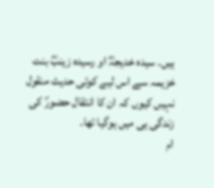ہیں۔ سیدہ خدیجہؓ او رسیدہ زینبؓ بنت خزیمہ سے اس لیے کوئی حدیث منقول نہیں کیوں کہ ان کا انتقال حضورؐ کی زندگی ہی میں ہوگیا تھا۔
ام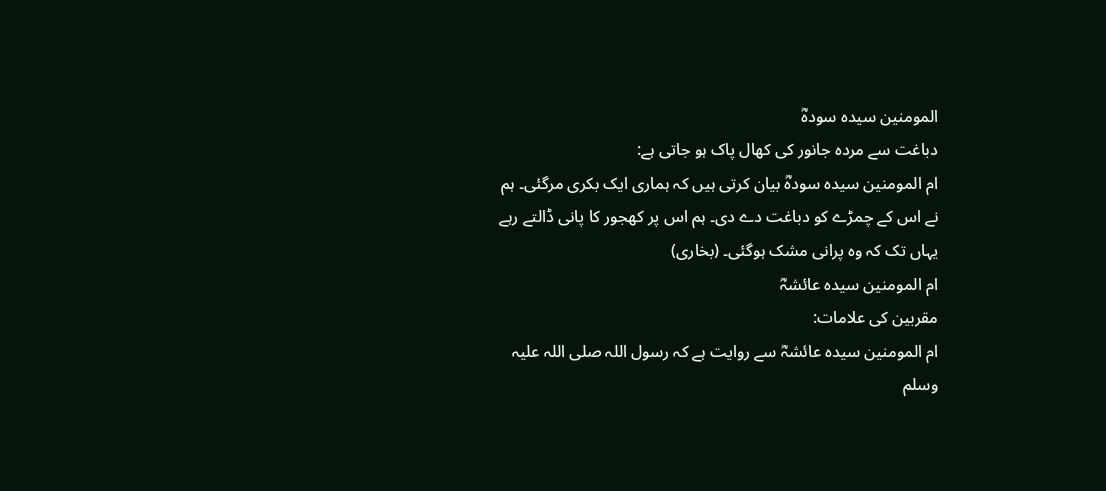المومنین سیدہ سودہؓ
دباغت سے مردہ جانور کی کھال پاک ہو جاتی ہے:
ام المومنین سیدہ سودہؓ بیان کرتی ہیں کہ ہماری ایک بکری مرگئی۔ ہم نے اس کے چمڑے کو دباغت دے دی۔ ہم اس پر کھجور کا پانی ڈالتے رہے یہاں تک کہ وہ پرانی مشک ہوگئی۔ (بخاری)
ام المومنین سیدہ عائشہؓ
مقربین کی علامات:
ام المومنین سیدہ عائشہؓ سے روایت ہے کہ رسول اللہ صلی اللہ علیہ وسلم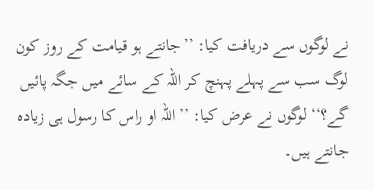نے لوگوں سے دریافت کیا: ’’جانتے ہو قیامت کے روز کون لوگ سب سے پہلے پہنچ کر اللہ کے سائے میں جگہ پائیں گے؟‘‘ لوگوں نے عرض کیا: ’’اللہ او راس کا رسول ہی زیادہ جانتے ہیں۔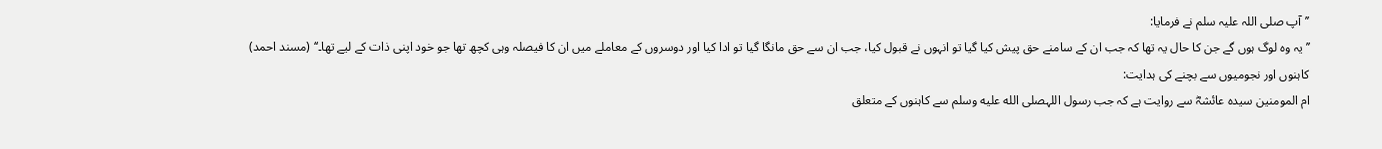’’آپ صلی اللہ علیہ سلم نے فرمایا:
’’یہ وہ لوگ ہوں گے جن کا حال یہ تھا کہ جب ان کے سامنے حق پیش کیا گیا تو انہوں نے قبول کیا، جب ان سے حق مانگا گیا تو ادا کیا اور دوسروں کے معاملے میں ان کا فیصلہ وہی کچھ تھا جو خود اپنی ذات کے لیے تھا۔‘‘ (مسند احمد)
کاہنوں اور نجومیوں سے بچنے کی ہدایت:
ام المومنین سیدہ عائشہؓ سے روایت ہے کہ جب رسول اللہصلى الله عليه وسلم سے کاہنوں کے متعلق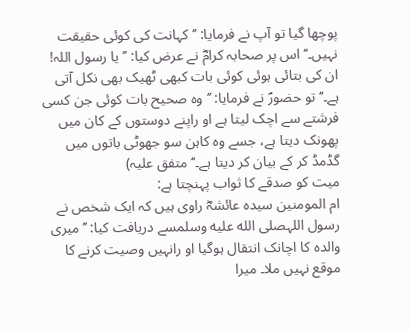پوچھا گیا تو آپ نے فرمایا: ’’کہانت کی کوئی حقیقت نہیں۔‘‘ اس پر صحابہ کرامؓ نے عرض کیا: ’’یا رسول اللہ! ان کی بتائی ہوئی کوئی بات کبھی ٹھیک بھی نکل آتی ہے۔‘‘ تو حضورؐ نے فرمایا: ’’وہ صحیح بات کوئی جن کسی فرشتے سے اچک لیتا ہے او راپنے دوستوں کے کان میں پھونک دیتا ہے، جسے وہ کاہن سو جھوٹی باتوں میں گڈمڈ کر کے بیان کر دیتا ہے۔‘‘ متفق علیہ)
میت کو صدقے کا ثواب پہنچتا ہے:
ام المومنین سیدہ عائشہؓ راوی ہیں کہ ایک شخص نے رسول اللہصلى الله عليه وسلمسے دریافت کیا: ’’میری والدہ کا اچانک انتقال ہوگیا او رانہیں وصیت کرنے کا موقع نہیں ملا۔ میرا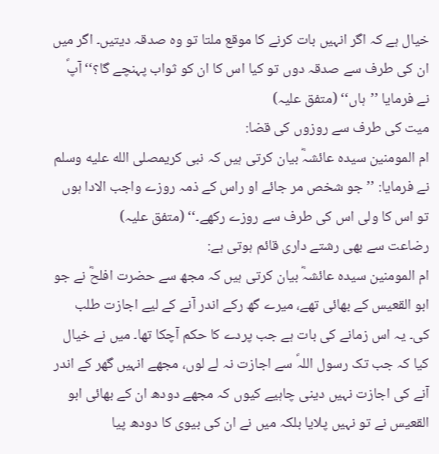خیال ہے کہ اگر انہیں بات کرنے کا موقع ملتا تو وہ صدقہ دیتیں۔ اگر میں ان کی طرف سے صدقہ دوں تو کیا اس کا ان کو ثواب پہنچے گا؟‘‘ آپؐ نے فرمایا ’’ہاں‘‘ (متفق علیہ)
میت کی طرف سے روزوں کی قضا:
ام المومنین سیدہ عائشہؓ بیان کرتی ہیں کہ نبی کریمصلى الله عليه وسلم نے فرمایا: ’’جو شخص مر جائے او راس کے ذمہ روزے واجب الادا ہوں تو اس کا ولی اس کی طرف سے روزے رکھے۔‘‘ (متفق علیہ)
رضاعت سے بھی رشتے داری قائم ہوتی ہے:
ام المومنین سیدہ عائشہؓ بیان کرتی ہیں کہ مجھ سے حضرت افلحؓ نے جو ابو القعیس کے بھائی تھے، میرے گھ رکے اندر آنے کے لیے اجازت طلب کی۔ یہ اس زمانے کی بات ہے جب پردے کا حکم آچکا تھا۔ میں نے خیال کیا کہ جب تک رسول اللہؐ سے اجازت نہ لے لوں، مجھے انہیں گھر کے اندر آنے کی اجازت نہیں دینی چاہیے کیوں کہ مجھے دودھ ان کے بھائی ابو القعیس نے تو نہیں پلایا بلکہ میں نے ان کی بیوی کا دودھ پیا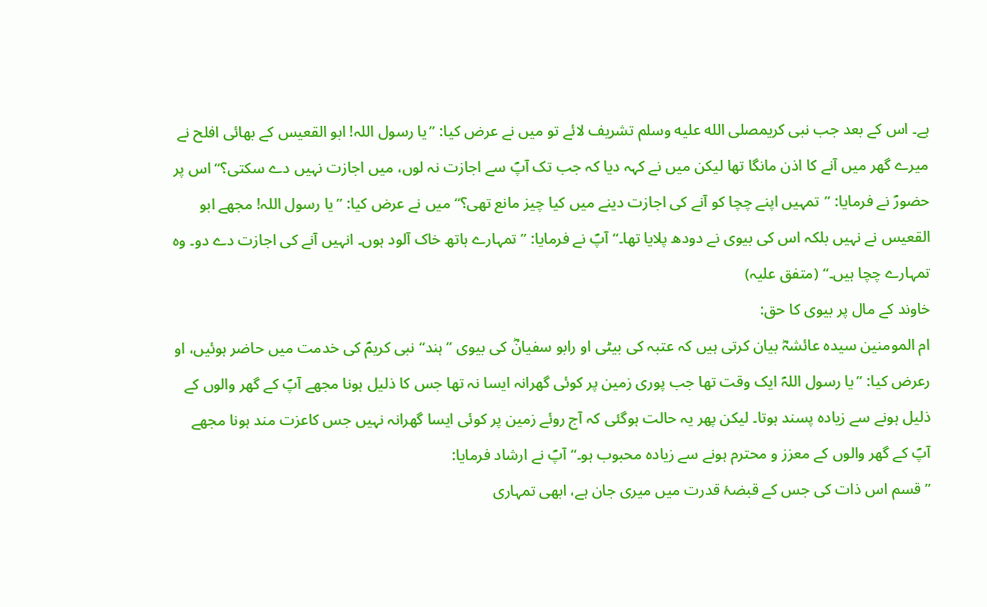ہے۔ اس کے بعد جب نبی کریمصلى الله عليه وسلم تشریف لائے تو میں نے عرض کیا: ’’یا رسول اللہ! ابو القعیس کے بھائی افلح نے میرے گھر میں آنے کا اذن مانگا تھا لیکن میں نے کہہ دیا کہ جب تک آپؐ سے اجازت نہ لوں، میں اجازت نہیں دے سکتی؟‘‘ اس پر حضورؐ نے فرمایا: ’’تمہیں اپنے چچا کو آنے کی اجازت دینے میں کیا چیز مانع تھی؟‘‘ میں نے عرض کیا: ’’یا رسول اللہ! مجھے ابو القعیس نے نہیں بلکہ اس کی بیوی نے دودھ پلایا تھا۔‘‘ آپؐ نے فرمایا: ’’تمہارے ہاتھ خاک آلود ہوں۔ انہیں آنے کی اجازت دے دو۔ وہ تمہارے چچا ہیں۔‘‘ (متفق علیہ)
خاوند کے مال پر بیوی کا حق:
ام المومنین سیدہ عائشہؓ بیان کرتی ہیں کہ عتبہ کی بیٹی او رابو سفیانؓ کی بیوی ’’ہند‘‘ نبی کریمؐ کی خدمت میں حاضر ہوئیں، او رعرض کیا: ’’یا رسول اللہؐ ایک وقت تھا جب پوری زمین پر کوئی گھرانہ ایسا نہ تھا جس کا ذلیل ہونا مجھے آپؐ کے گھر والوں کے ذلیل ہونے سے زیادہ پسند ہوتا۔ لیکن پھر یہ حالت ہوگئی کہ آج روئے زمین پر کوئی ایسا گھرانہ نہیں جس کاعزت مند ہونا مجھے آپؐ کے گھر والوں کے معزز و محترم ہونے سے زیادہ محبوب ہو۔‘‘ آپؐ نے ارشاد فرمایا:
’’قسم اس ذات کی جس کے قبضۂ قدرت میں میری جان ہے، ابھی تمہاری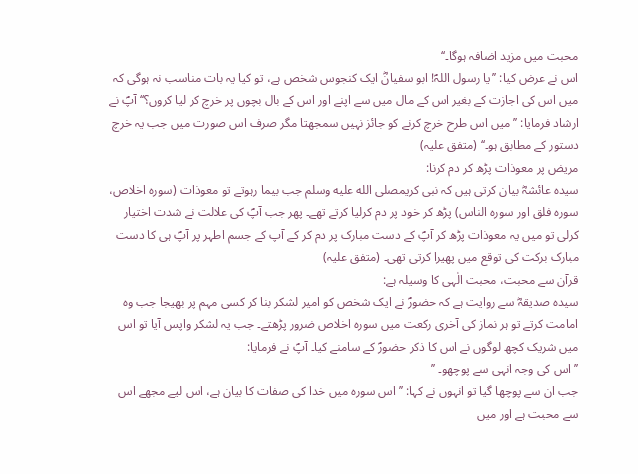محبت میں مزید اضافہ ہوگا۔‘‘
اس نے عرض کیا: ’’یا رسول اللہؐ! ابو سفیانؓ ایک کنجوس شخص ہے، تو کیا یہ بات مناسب نہ ہوگی کہ میں اس کی اجازت کے بغیر اس کے مال میں سے اپنے اور اس کے بال بچوں پر خرچ کر لیا کروں؟‘‘ آپؐ نے ارشاد فرمایا: ’’میں اس طرح خرچ کرنے کو جائز نہیں سمجھتا مگر صرف اس صورت میں جب یہ خرچ دستور کے مطابق ہو۔‘‘ (متفق علیہ)
مریض پر معوذات پڑھ کر دم کرنا:
سیدہ عائشہؓ بیان کرتی ہیں کہ نبی کریمصلى الله عليه وسلم جب بیما رہوتے تو معوذات (سورہ اخلاص، سورہ فلق اور سورہ الناس) پڑھ کر خود پر دم کرلیا کرتے تھے۔ پھر جب آپؐ کی علالت نے شدت اختیار کرلی تو میں یہ معوذات پڑھ کر آپؐ کے دست مبارک پر دم کر کے آپ کے جسم اطہر پر آپؐ ہی کا دست مبارک برکت کی توقع میں پھیرا کرتی تھی۔ (متفق علیہ)
قرآن سے محبت، محبت الٰہی کا وسیلہ ہے:
سیدہ صدیقہؓ سے روایت ہے کہ حضورؐ نے ایک شخص کو امیر لشکر بنا کر کسی مہم پر بھیجا جب وہ امامت کرتے تو ہر نماز کی آخری رکعت میں سورہ اخلاص ضرور پڑھتے۔ جب یہ لشکر واپس آیا تو اس میں شریک کچھ لوگوں نے اس کا ذکر حضورؐ کے سامنے کیا۔ آپؐ نے فرمایا:
’’اس کی وجہ انہی سے پوچھو۔ ’’
جب ان سے پوچھا گیا تو انہوں نے کہا: ’’اس سورہ میں خدا کی صفات کا بیان ہے، اس لیے مجھے اس سے محبت ہے اور میں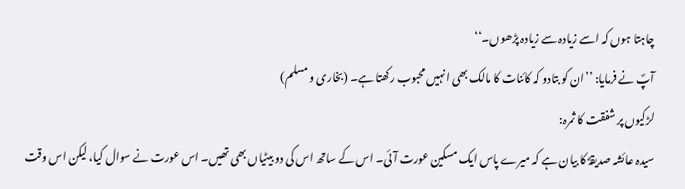چاہتا ہوں کہ اسے زیادہ سے زیادہ پڑھوں۔‘‘
آپؐ نے فرمایا: ’’ان کو بتادو کہ کائنات کا مالک بھی انہیں محبوب رکھتا ہے۔ (بخاری و مسلم)
لڑکیوں پر شفقت کا ثمرہ:
سیدہ عائشہ صدیقہؓ کا بیان ہے کہ میرے پاس ایک مسکین عورت آئی۔ اس کے ساتھ اس کی دو بیٹیاں بھی تھیں۔ اس عورت نے سوال کیا، لیکن اس وقت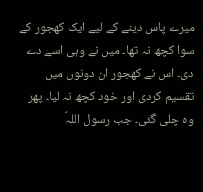میرے پاس دینے کے لیے ایک کھجور کے سوا کچھ نہ تھا۔ میں نے وہی اسے دے دی۔ اس نے کھجور ان دونوں میں تقسیم کردی اور خود کچھ نہ لیا۔ پھر وہ چلی گئی۔ جب رسول اللہؐ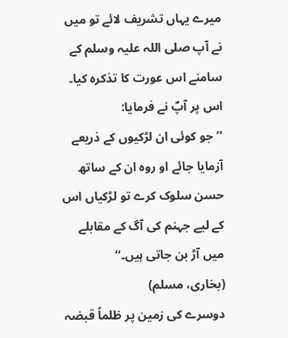میرے یہاں تشریف لائے تو میں نے آپ صلی اللہ علیہ وسلم کے سامنے اس عورت کا تذکرہ کیا۔ اس پر آپؐ نے فرمایا:
’’جو کوئی ان لڑکیوں کے ذریعے آزمایا جائے او روہ ان کے ساتھ حسن سلوک کرے تو لڑکیاں اس کے لیے جہنم کی آگ کے مقابلے میں آڑ بن جاتی ہیں۔‘‘
(بخاری، مسلم)
دوسرے کی زمین پر ظلماً قبضہ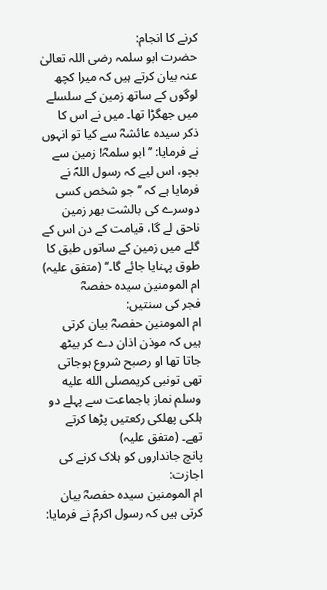کرنے کا انجام:
حضرت ابو سلمہ رضی اللہ تعالیٰ عنہ بیان کرتے ہیں کہ میرا کچھ لوگوں کے ساتھ زمین کے سلسلے میں جھگڑا تھا۔ میں نے اس کا ذکر سیدہ عائشہؓ سے کیا تو انہوں نے فرمایا: ’’ابو سلمہؓ! زمین سے بچو، اس لیے کہ رسول اللہؐ نے فرمایا ہے کہ ’’جو شخص کسی دوسرے کی بالشت بھر زمین ناحق لے گا، قیامت کے دن اس کے گلے میں زمین کے ساتوں طبق کا طوق پہنایا جائے گا۔‘‘ (متفق علیہ)
ام المومنین سیدہ حفصہؓ
فجر کی سنتیں:
ام المومنین حفصہؓ بیان کرتی ہیں کہ موذن اذان دے کر بیٹھ جاتا تھا او رصبح شروع ہوجاتی تھی تونبی کریمصلى الله عليه وسلم نماز باجماعت سے پہلے دو ہلکی پھلکی رکعتیں پڑھا کرتے تھے۔ (متفق علیہ)
پانچ جانداروں کو ہلاک کرنے کی اجازت:
ام المومنین سیدہ حفصہؓ بیان کرتی ہیں کہ رسول اکرمؐ نے فرمایا: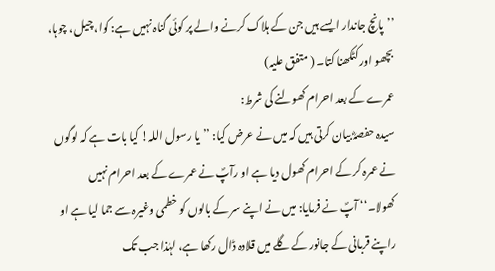’’پانچ جاندار ایسے ہیں جن کے ہلاک کرنے والے پر کوئی گناہ نہیں ہے: کوا، چیل، چوہا، بچھو اور کٹکھنا کتا۔ ( متفق علیہ)
عمرے کے بعد احرام کھولنے کی شرط:
سیدہ حفصہؓ بیان کرتی ہیں کہ میں نے عرض کیا: ’’یا رسول اللہ! کیا بات ہے کہ لوگوں نے عمرہ کر کے احرام کھول دیا ہے او رآپؐ نے عمرے کے بعد احرام نہیں کھولا۔‘‘ آپؐ نے فرمایا: میں نے اپنے سر کے بالوں کو خطمی وغیرہ سے جما لیا ہے او راپنے قربانی کے جانور کے گلے میں قلادہ ڈال رکھا ہے، لہٰذا جب تک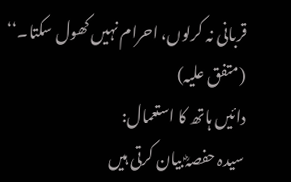قربانی نہ کرلوں، احرام نہیں کھول سکتا۔‘‘ (متفق علیہ)
دائیں ہاتھ کا استعمال:
سیدہ حفصہؓ بیان کرتی ہیں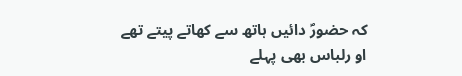کہ حضورؐ دائیں ہاتھ سے کھاتے پیتے تھے او رلباس بھی پہلے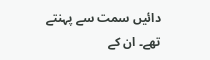دائیں سمت سے پہنتے تھے۔ ان کے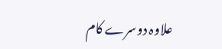علاوہ دوسرے کام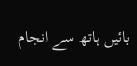بائیں ہاتھ سے انجام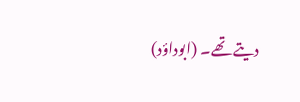دیتے تھے۔ (ابوداؤد)